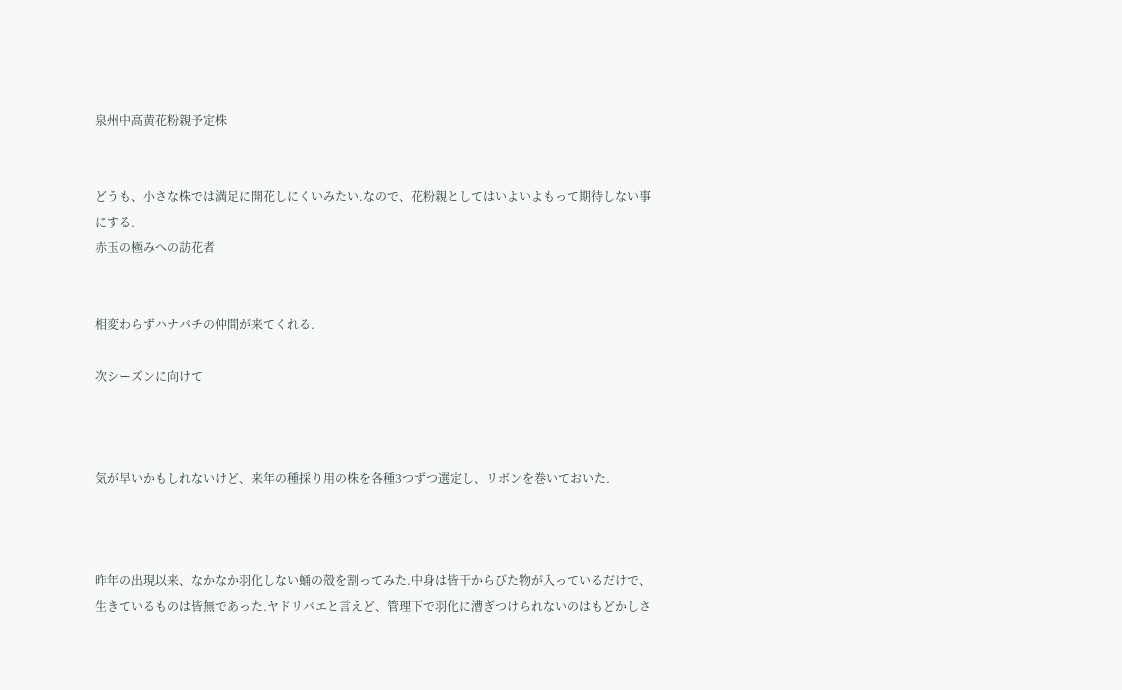泉州中高黄花粉親予定株


どうも、小さな株では満足に開花しにくいみたい.なので、花粉親としてはいよいよもって期待しない事にする.
赤玉の極みへの訪花者


相変わらずハナバチの仲間が来てくれる.

次シーズンに向けて



気が早いかもしれないけど、来年の種採り用の株を各種3つずつ選定し、リボンを巻いておいた.



昨年の出現以来、なかなか羽化しない蛹の殻を割ってみた.中身は皆干からびた物が入っているだけで、生きているものは皆無であった.ヤドリバエと言えど、管理下で羽化に漕ぎつけられないのはもどかしさ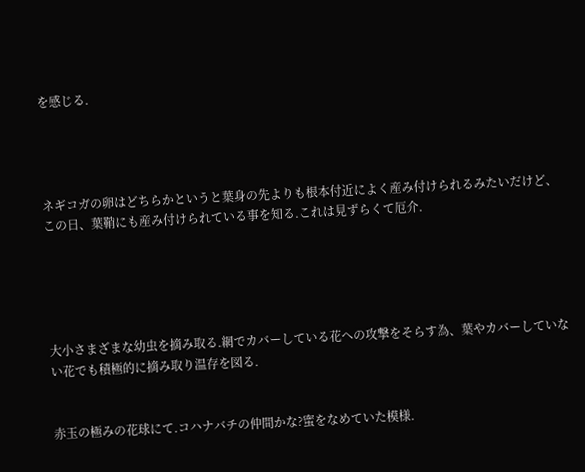を感じる.




ネギコガの卵はどちらかというと葉身の先よりも根本付近によく産み付けられるみたいだけど、この日、葉鞘にも産み付けられている事を知る.これは見ずらくて厄介.





大小さまざまな幼虫を摘み取る.網でカバーしている花への攻撃をそらす為、葉やカバーしていない花でも積極的に摘み取り温存を図る.


赤玉の極みの花球にて.コハナバチの仲間かな?蜜をなめていた模様.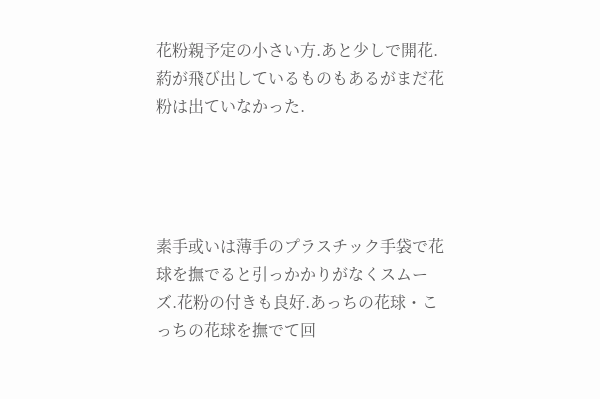花粉親予定の小さい方.あと少しで開花.葯が飛び出しているものもあるがまだ花粉は出ていなかった.




素手或いは薄手のプラスチック手袋で花球を撫でると引っかかりがなくスムーズ.花粉の付きも良好.あっちの花球・こっちの花球を撫でて回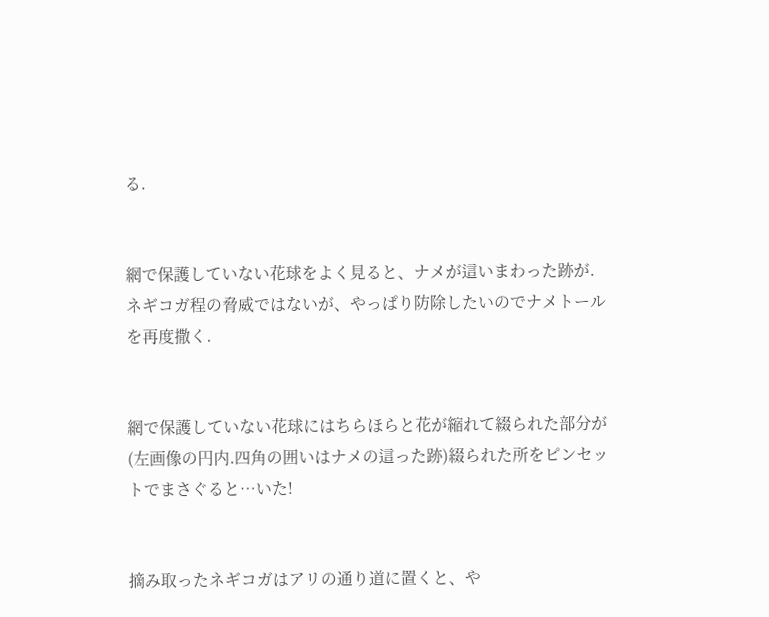る.


網で保護していない花球をよく見ると、ナメが這いまわった跡が.ネギコガ程の脅威ではないが、やっぱり防除したいのでナメトールを再度撒く.


網で保護していない花球にはちらほらと花が縮れて綴られた部分が(左画像の円内.四角の囲いはナメの這った跡)綴られた所をピンセットでまさぐると…いた!


摘み取ったネギコガはアリの通り道に置くと、や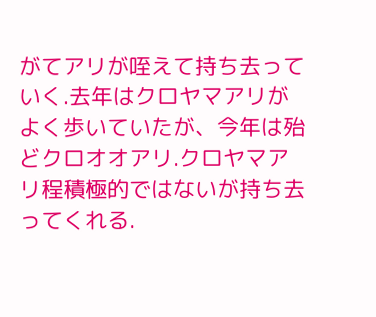がてアリが咥えて持ち去っていく.去年はクロヤマアリがよく歩いていたが、今年は殆どクロオオアリ.クロヤマアリ程積極的ではないが持ち去ってくれる.